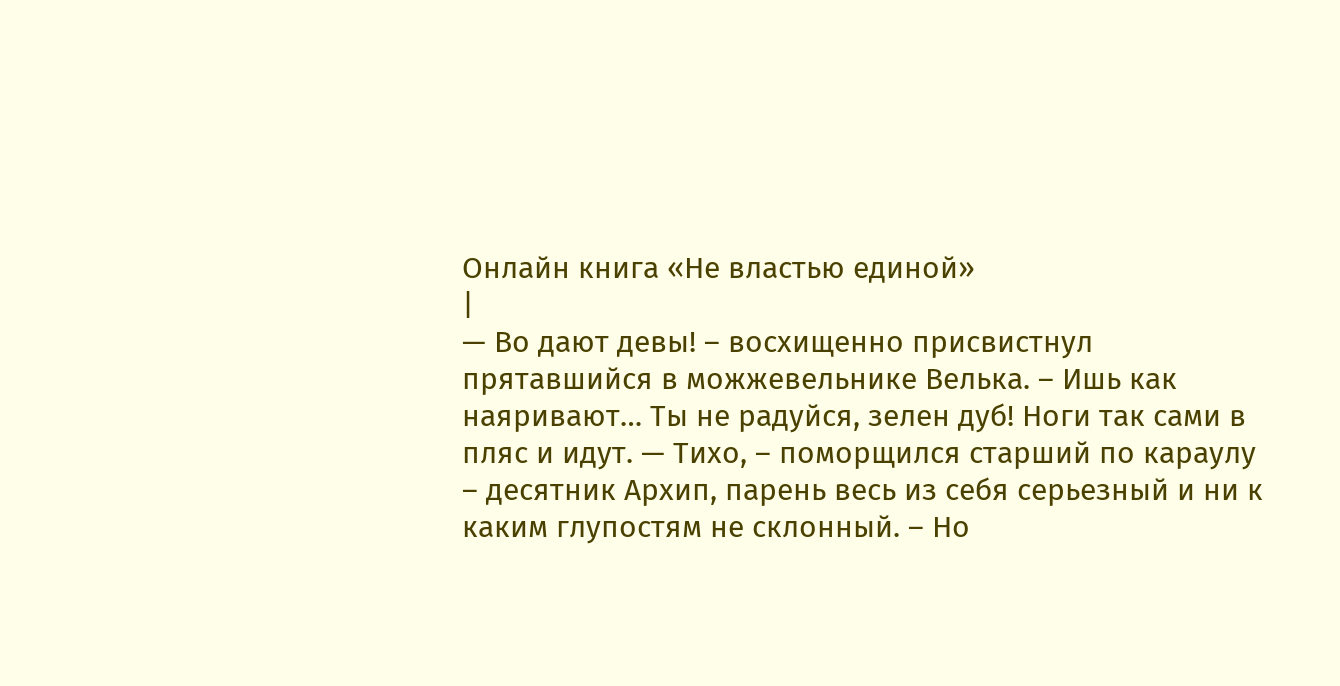Онлайн книга «Не властью единой»
|
— Во дают девы! – восхищенно присвистнул прятавшийся в можжевельнике Велька. – Ишь как наяривают… Ты не радуйся, зелен дуб! Ноги так сами в пляс и идут. — Тихо, – поморщился старший по караулу – десятник Архип, парень весь из себя серьезный и ни к каким глупостям не склонный. – Но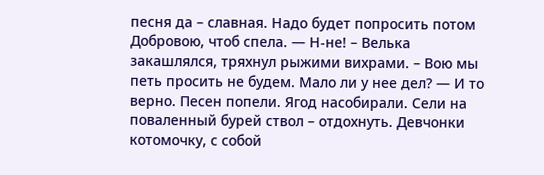песня да – славная. Надо будет попросить потом Добровою, чтоб спела. — Н-не! – Велька закашлялся, тряхнул рыжими вихрами. – Вою мы петь просить не будем. Мало ли у нее дел? — И то верно. Песен попели. Ягод насобирали. Сели на поваленный бурей ствол – отдохнуть. Девчонки котомочку, с собой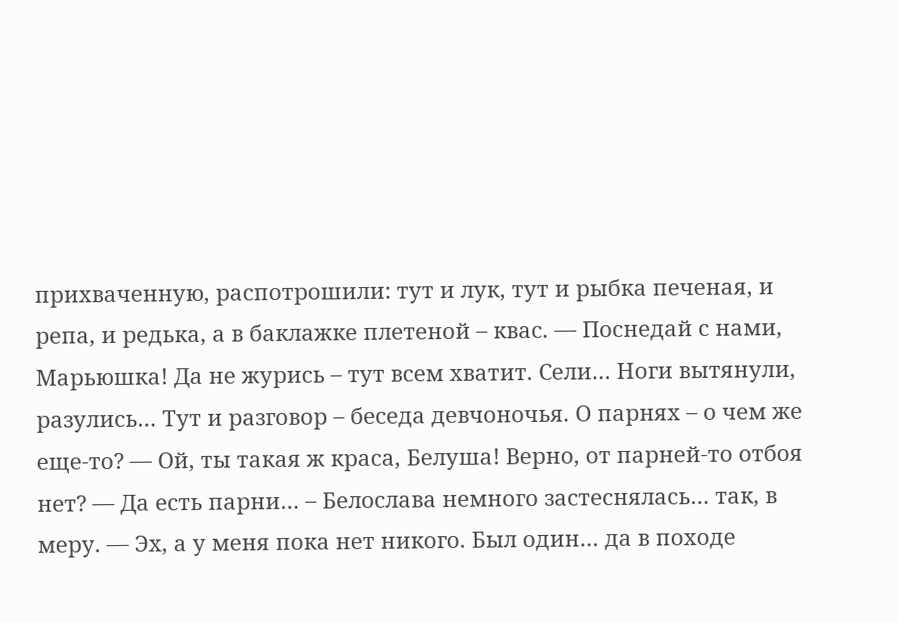прихваченную, распотрошили: тут и лук, тут и рыбка печеная, и репа, и редька, а в баклажке плетеной – квас. — Поснедай с нами, Марьюшка! Да не журись – тут всем хватит. Сели… Ноги вытянули, разулись… Тут и разговор – беседа девчоночья. О парнях – о чем же еще-то? — Ой, ты такая ж краса, Белуша! Верно, от парней-то отбоя нет? — Да есть парни… – Белослава немного застеснялась… так, в меру. — Эх, а у меня пока нет никого. Был один… да в походе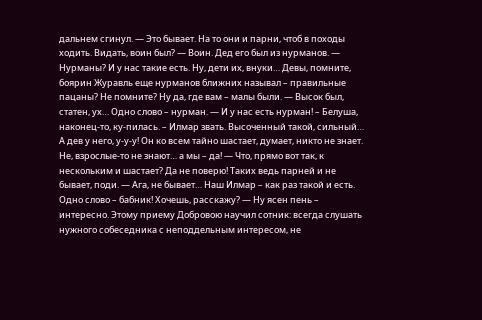дальнем сгинул. — Это бывает. На то они и парни, чтоб в походы ходить. Видать, воин был? — Воин. Дед его был из нурманов. — Нурманы? И у нас такие есть. Ну, дети их, внуки… Девы, помните, боярин Журавль еще нурманов ближних называл – правильные пацаны? Не помните? Ну да, где вам – малы были. — Высок был, статен, ух… Одно слово – нурман. — И у нас есть нурман! – Белуша, наконец-то, ку-пилась. – Илмар звать. Высоченный такой, сильный… А дев у него, у-у-у! Он ко всем тайно шастает, думает, никто не знает. Не, взрослые-то не знают… а мы – да! — Что, прямо вот так, к нескольким и шастает? Да не поверю! Таких ведь парней и не бывает, поди. — Ага, не бывает… Наш Илмар – как раз такой и есть. Одно слово – бабник! Хочешь, расскажу? — Ну ясен пень – интересно. Этому приему Добровою научил сотник: всегда слушать нужного собеседника с неподдельным интересом, не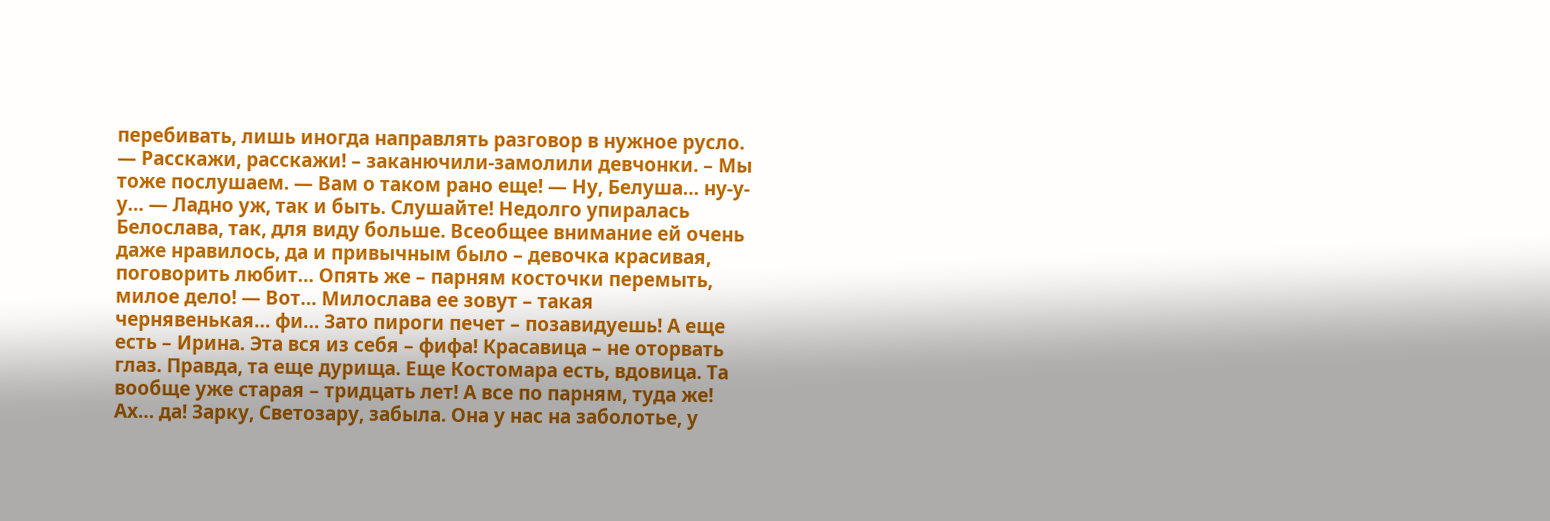перебивать, лишь иногда направлять разговор в нужное русло. — Расскажи, расскажи! – заканючили-замолили девчонки. – Мы тоже послушаем. — Вам о таком рано еще! — Ну, Белуша… ну-у-у… — Ладно уж, так и быть. Слушайте! Недолго упиралась Белослава, так, для виду больше. Всеобщее внимание ей очень даже нравилось, да и привычным было – девочка красивая, поговорить любит… Опять же – парням косточки перемыть, милое дело! — Вот… Милослава ее зовут – такая чернявенькая… фи… Зато пироги печет – позавидуешь! А еще есть – Ирина. Эта вся из себя – фифа! Красавица – не оторвать глаз. Правда, та еще дурища. Еще Костомара есть, вдовица. Та вообще уже старая – тридцать лет! А все по парням, туда же! Ах… да! Зарку, Светозару, забыла. Она у нас на заболотье, у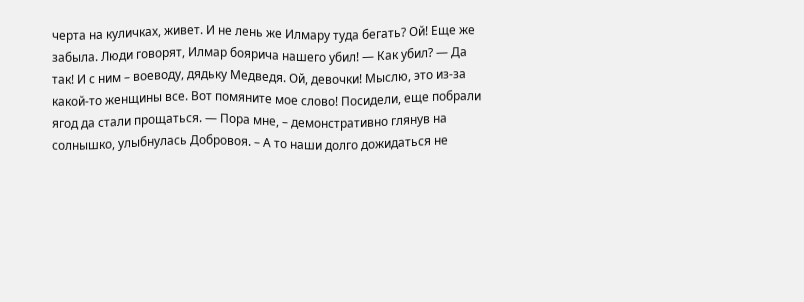черта на куличках, живет. И не лень же Илмару туда бегать? Ой! Еще же забыла. Люди говорят, Илмар боярича нашего убил! — Как убил? — Да так! И с ним – воеводу, дядьку Медведя. Ой, девочки! Мыслю, это из-за какой-то женщины все. Вот помяните мое слово! Посидели, еще побрали ягод да стали прощаться. — Пора мне, – демонстративно глянув на солнышко, улыбнулась Добровоя. – А то наши долго дожидаться не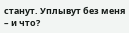станут. Уплывут без меня – и что?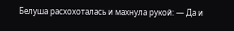Белуша расхохоталась и махнула рукой: — Да и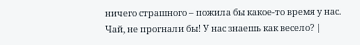ничего страшного – пожила бы какое-то время у нас. Чай, не прогнали бы! У нас знаешь как весело? |